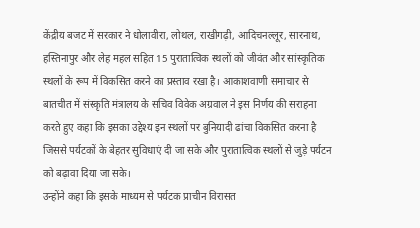केंद्रीय बजट में सरकार ने धोलावीरा, लोथल, राखीगढ़ी, आदिचनल्लूर, सारनाथ, हस्तिनापुर और लेह महल सहित 15 पुरातात्विक स्थलों को जीवंत और सांस्कृतिक स्थलों के रूप में विकसित करने का प्रस्ताव रखा है। आकाशवाणी समाचार से बातचीत में संस्कृति मंत्रालय के सचिव विवेक अग्रवाल ने इस निर्णय की सराहना करते हुए कहा कि इसका उद्देश्य इन स्थलों पर बुनियादी ढांचा विकसित करना है जिससे पर्यटकों के बेहतर सुविधाएं दी जा सके और पुरातात्विक स्थलों से जुड़े पर्यटन को बढ़ावा दिया जा सके।
उन्होंने कहा कि इसके माध्यम से पर्यटक प्राचीन विरासत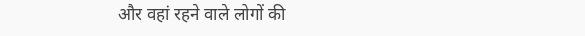और वहां रहने वाले लोगों की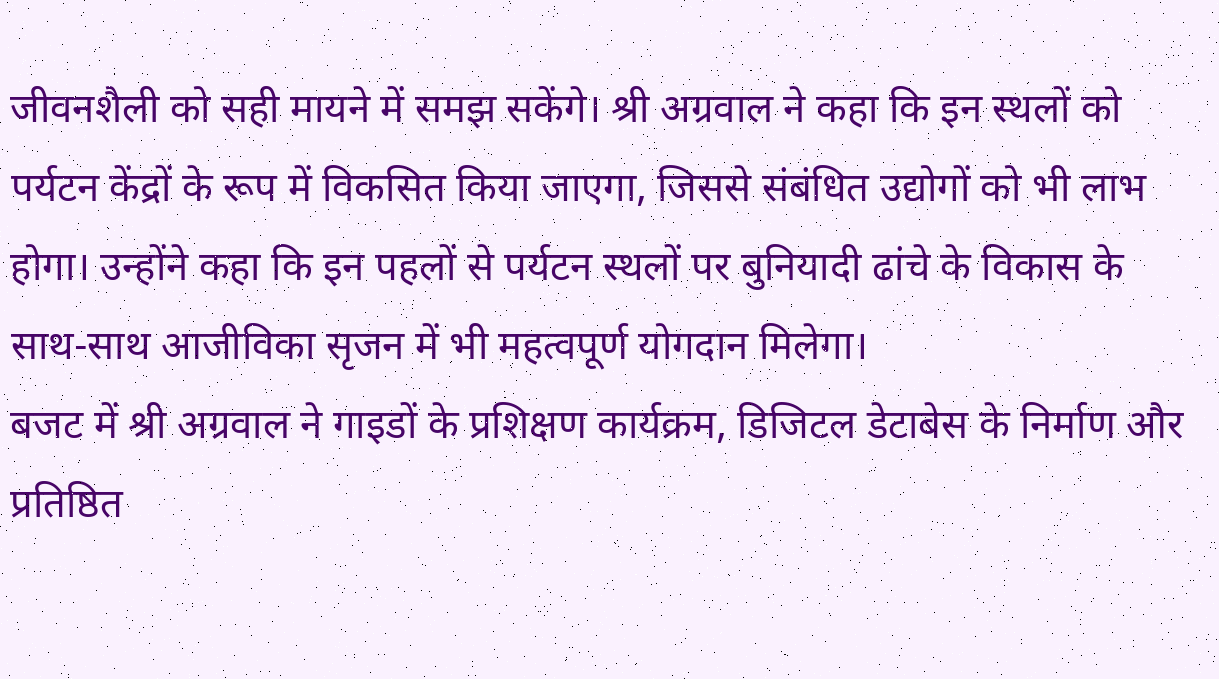जीवनशैली को सही मायने में समझ सकेंगे। श्री अग्रवाल ने कहा कि इन स्थलों को पर्यटन केंद्रों के रूप में विकसित किया जाएगा, जिससे संबंधित उद्योगों को भी लाभ होगा। उन्होंने कहा कि इन पहलों से पर्यटन स्थलों पर बुनियादी ढांचे के विकास के साथ-साथ आजीविका सृजन में भी महत्वपूर्ण योगदान मिलेगा।
बजट में श्री अग्रवाल ने गाइडों के प्रशिक्षण कार्यक्रम, डिजिटल डेटाबेस के निर्माण और प्रतिष्ठित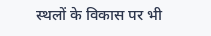स्थलों के विकास पर भी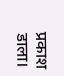प्रकाश डाला।